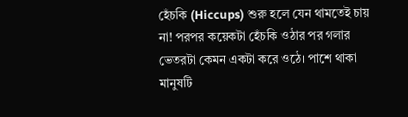হেঁচকি (Hiccups) শুরু হলে যেন থামতেই চায় না! পরপর কয়েকটা হেঁচকি ওঠার পর গলার ভেতরটা কেমন একটা করে ওঠে। পাশে থাকা মানুষটি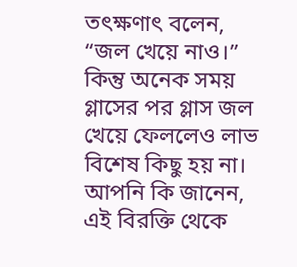তৎক্ষণাৎ বলেন, “জল খেয়ে নাও।” কিন্তু অনেক সময় গ্লাসের পর গ্লাস জল খেয়ে ফেললেও লাভ বিশেষ কিছু হয় না। আপনি কি জানেন, এই বিরক্তি থেকে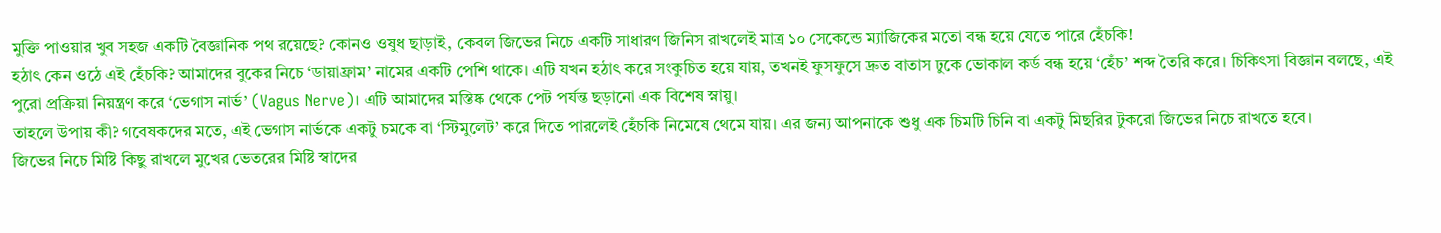মুক্তি পাওয়ার খুব সহজ একটি বৈজ্ঞানিক পথ রয়েছে? কোনও ওষুধ ছাড়াই, কেবল জিভের নিচে একটি সাধারণ জিনিস রাখলেই মাত্র ১০ সেকেন্ডে ম্যাজিকের মতো বন্ধ হয়ে যেতে পারে হেঁচকি!
হঠাৎ কেন ওঠে এই হেঁচকি? আমাদের বুকের নিচে ‘ডায়াফ্রাম’ নামের একটি পেশি থাকে। এটি যখন হঠাৎ করে সংকুচিত হয়ে যায়, তখনই ফুসফুসে দ্রুত বাতাস ঢুকে ভোকাল কর্ড বন্ধ হয়ে ‘হেঁচ’ শব্দ তৈরি করে। চিকিৎসা বিজ্ঞান বলছে, এই পুরো প্রক্রিয়া নিয়ন্ত্রণ করে ‘ভেগাস নার্ভ’ (Vagus Nerve)। এটি আমাদের মস্তিষ্ক থেকে পেট পর্যন্ত ছড়ানো এক বিশেষ স্নায়ু।
তাহলে উপায় কী? গবেষকদের মতে, এই ভেগাস নার্ভকে একটু চমকে বা ‘স্টিমুলেট’ করে দিতে পারলেই হেঁচকি নিমেষে থেমে যায়। এর জন্য আপনাকে শুধু এক চিমটি চিনি বা একটু মিছরির টুকরো জিভের নিচে রাখতে হবে।
জিভের নিচে মিষ্টি কিছু রাখলে মুখের ভেতরের মিষ্টি স্বাদের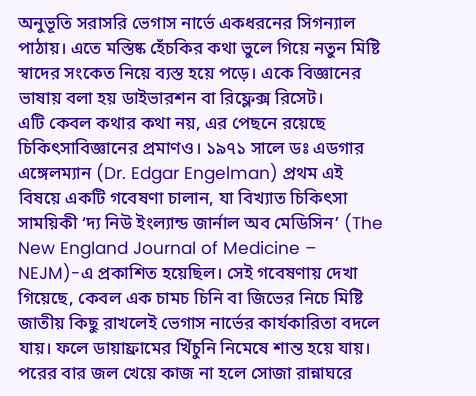অনুভূতি সরাসরি ভেগাস নার্ভে একধরনের সিগন্যাল পাঠায়। এতে মস্তিষ্ক হেঁচকির কথা ভুলে গিয়ে নতুন মিষ্টি স্বাদের সংকেত নিয়ে ব্যস্ত হয়ে পড়ে। একে বিজ্ঞানের ভাষায় বলা হয় ডাইভারশন বা রিফ্লেক্স রিসেট।
এটি কেবল কথার কথা নয়, এর পেছনে রয়েছে চিকিৎসাবিজ্ঞানের প্রমাণও। ১৯৭১ সালে ডঃ এডগার এঙ্গেলম্যান (Dr. Edgar Engelman) প্রথম এই বিষয়ে একটি গবেষণা চালান, যা বিখ্যাত চিকিৎসা সাময়িকী ‘দ্য নিউ ইংল্যান্ড জার্নাল অব মেডিসিন’ (The New England Journal of Medicine – NEJM)-এ প্রকাশিত হয়েছিল। সেই গবেষণায় দেখা গিয়েছে, কেবল এক চামচ চিনি বা জিভের নিচে মিষ্টি জাতীয় কিছু রাখলেই ভেগাস নার্ভের কার্যকারিতা বদলে যায়। ফলে ডায়াফ্রামের খিঁচুনি নিমেষে শান্ত হয়ে যায়।
পরের বার জল খেয়ে কাজ না হলে সোজা রান্নাঘরে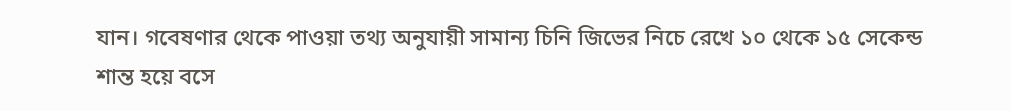যান। গবেষণার থেকে পাওয়া তথ্য অনুযায়ী সামান্য চিনি জিভের নিচে রেখে ১০ থেকে ১৫ সেকেন্ড শান্ত হয়ে বসে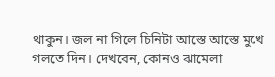থাকুন। জল না গিলে চিনিটা আস্তে আস্তে মুখে গলতে দিন। দেখবেন, কোনও ঝামেলা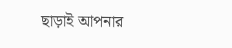ছাড়াই আপনার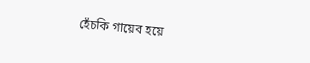হেঁচকি গায়েব হয়ে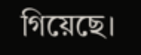গিয়েছে।